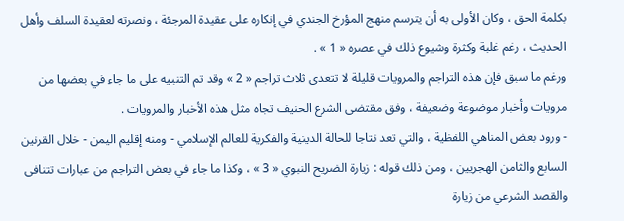بكلمة الحق ، وكان الأولى به أن يترسم منهج المؤرخ الجندي في إنكاره على عقيدة المرجئة ، ونصرته لعقيدة السلف وأهل الحديث ، رغم غلبة وكثرة وشيوع ذلك في عصره « 1 » .
ورغم ما سبق فإن هذه التراجم والمرويات قليلة لا تتعدى ثلاث تراجم « 2 » وقد تم التنبيه على ما جاء في بعضها من مرويات وأخبار موضوعة وضعيفة ، وفق مقتضى الشرع الحنيف تجاه مثل هذه الأخبار والمرويات .
- ورود بعض المناهي اللفظية ، والتي تعد نتاجا للحالة الدينية والفكرية للعالم الإسلامي - ومنه إقليم اليمن - خلال القرنين السابع والثامن الهجريين ، ومن ذلك قوله : زيارة الضريح النبوي « 3 » ، وكذا ما جاء في بعض التراجم من عبارات تتنافى والقصد الشرعي من زيارة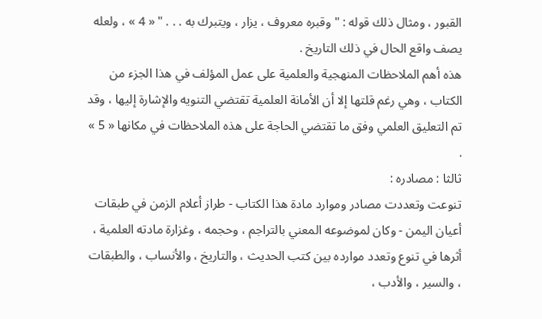القبور ، ومثال ذلك قوله : " وقبره معروف ، يزار ، ويتبرك به . . . " « 4 » ، ولعله يصف واقع الحال في ذلك التاريخ .
هذه أهم الملاحظات المنهجية والعلمية على عمل المؤلف في هذا الجزء من الكتاب ، وهي رغم قلتها إلا أن الأمانة العلمية تقتضي التنويه والإشارة إليها ، وقد تم التعليق العلمي وفق ما تقتضي الحاجة على هذه الملاحظات في مكانها « 5 » .
ثالثا : مصادره :
تنوعت وتعددت مصادر وموارد مادة هذا الكتاب - طراز أعلام الزمن في طبقات أعيان اليمن - وكان لموضوعه المعني بالتراجم ، وحجمه ، وغزارة مادته العلمية ، أثرها في تنوع وتعدد موارده بين كتب الحديث ، والتاريخ ، والأنساب ، والطبقات ، والسير ، والأدب ،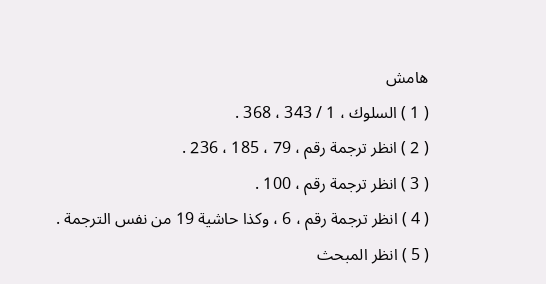هامش
( 1 ) السلوك ، 1 / 343 ، 368 .
( 2 ) انظر ترجمة رقم ، 79 ، 185 ، 236 .
( 3 ) انظر ترجمة رقم ، 100 .
( 4 ) انظر ترجمة رقم ، 6 ، وكذا حاشية 19 من نفس الترجمة .
( 5 ) انظر المبحث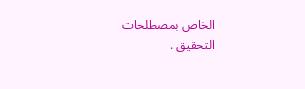الخاص بمصطلحات التحقيق .